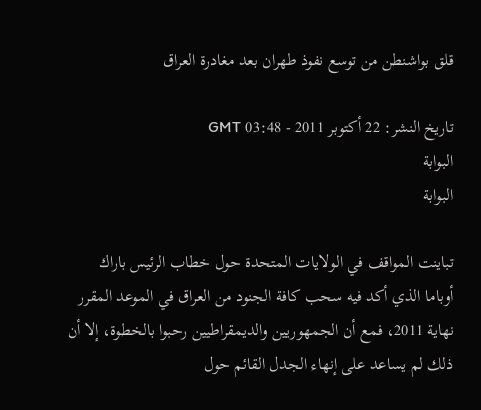قلق بواشنطن من توسع نفوذ طهران بعد مغادرة العراق

تاريخ النشر: 22 أكتوبر 2011 - 03:48 GMT
البوابة
البوابة

تباينت المواقف في الولايات المتحدة حول خطاب الرئيس باراك أوباما الذي أكد فيه سحب كافة الجنود من العراق في الموعد المقرر نهاية 2011، فمع أن الجمهوريين والديمقراطيين رحبوا بالخطوة، إلا أن ذلك لم يساعد على إنهاء الجدل القائم حول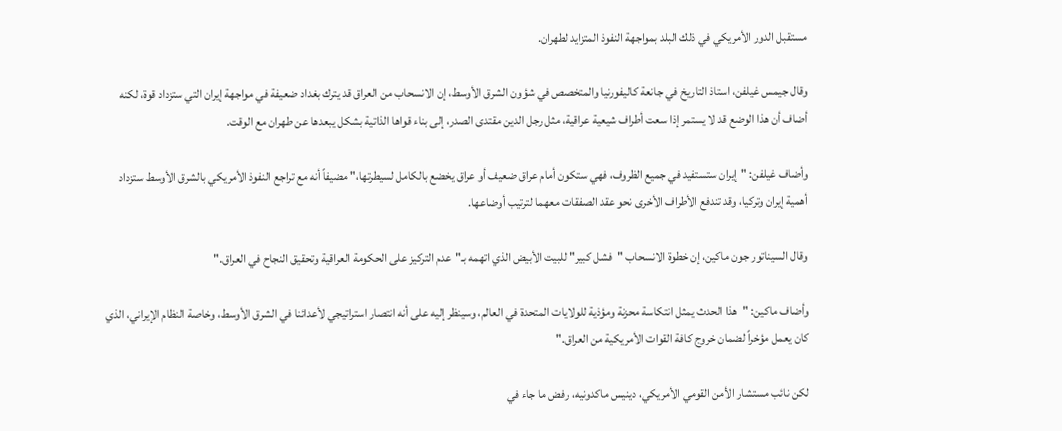مستقبل الدور الأمريكي في ذلك البلد بمواجهة النفوذ المتزايد لطهران.

وقال جيمس غيلفن، استاذ التاريخ في جانعة كاليفورنيا والمتخصص في شؤون الشرق الأوسط، إن الانسحاب من العراق قد يترك بغداد ضعيفة في مواجهة إيران التي ستزداد قوة، لكنه أضاف أن هذا الوضع قد لا يستمر إذا سعت أطراف شيعية عراقية، مثل رجل الدين مقتدى الصدر، إلى بناء قواها الذاتية بشكل يبعدها عن طهران مع الوقت.

وأضاف غيلفن: "إيران ستستفيد في جميع الظروف، فهي ستكون أمام عراق ضعيف أو عراق يخضع بالكامل لسيطرتها،" مضيفاً أنه مع تراجع النفوذ الأمريكي بالشرق الأوسط ستزداد أهمية إيران وتركيا، وقد تندفع الأطراف الأخرى نحو عقد الصفقات معهما لترتيب أوضاعها.

وقال السيناتور جون ماكين، إن خطوة الانسحاب "فشل كبير" للبيت الأبيض الذي اتهمه بـ"عدم التركيز على الحكومة العراقية وتحقيق النجاح في العراق."

وأضاف ماكين: "هذا الحدث يمثل انتكاسة محزنة ومؤذية للولايات المتحدة في العالم، وسينظر إليه على أنه انتصار استراتيجي لأعدائنا في الشرق الأوسط، وخاصة النظام الإيراني، الذي كان يعمل مؤخراً لضمان خروج كافة القوات الأمريكية من العراق."

لكن نائب مستشار الأمن القومي الأمريكي، دينيس ماكدونيه، رفض ما جاء في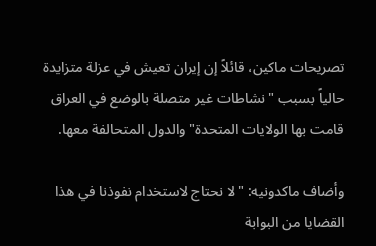تصريحات ماكين، قائلاً إن إيران تعيش في عزلة متزايدة حالياً بسبب "نشاطات غير متصلة بالوضع في العراق قامت بها الولايات المتحدة" والدول المتحالفة معها.

وأضاف ماكدونيه: "لا نحتاج لاستخدام نفوذنا في هذا القضايا من البوابة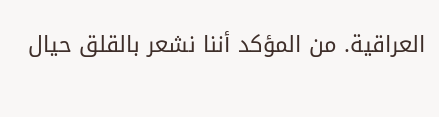العراقية. من المؤكد أننا نشعر بالقلق حيال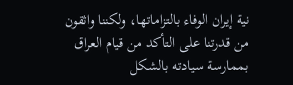نية إيران الوفاء بالتزاماتها، ولكننا واثقون من قدرتنا على التأكد من قيام العراق بممارسة سيادته بالشكل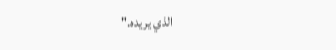الذي يريده."